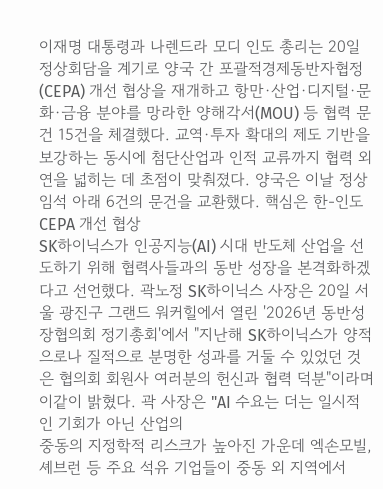이재명 대통령과 나렌드라 모디 인도 총리는 20일 정상회담을 계기로 양국 간 포괄적경제동반자협정(CEPA) 개선 협상을 재개하고 항만·산업·디지털·문화·금융 분야를 망라한 양해각서(MOU) 등 협력 문건 15건을 체결했다. 교역·투자 확대의 제도 기반을 보강하는 동시에 첨단산업과 인적 교류까지 협력 외연을 넓히는 데 초점이 맞춰졌다. 양국은 이날 정상 임석 아래 6건의 문건을 교환했다. 핵심은 한-인도 CEPA 개선 협상
SK하이닉스가 인공지능(AI) 시대 반도체 산업을 선도하기 위해 협력사들과의 동반 성장을 본격화하겠다고 선언했다. 곽노정 SK하이닉스 사장은 20일 서울 광진구 그랜드 워커힐에서 열린 '2026년 동반성장협의회 정기총회'에서 "지난해 SK하이닉스가 양적으로나 질적으로 분명한 성과를 거둘 수 있었던 것은 협의회 회원사 여러분의 헌신과 협력 덕분"이라며 이같이 밝혔다. 곽 사장은 "AI 수요는 더는 일시적인 기회가 아닌 산업의
중동의 지정학적 리스크가 높아진 가운데 엑손모빌, 셰브런 등 주요 석유 기업들이 중동 외 지역에서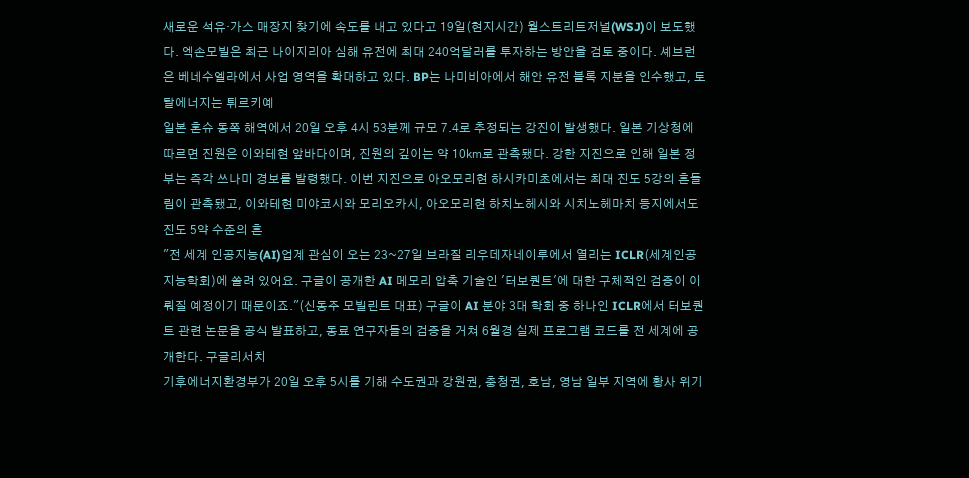새로운 석유·가스 매장지 찾기에 속도를 내고 있다고 19일(현지시간) 월스트리트저널(WSJ)이 보도했다. 엑손모빌은 최근 나이지리아 심해 유전에 최대 240억달러를 투자하는 방안을 검토 중이다. 셰브런은 베네수엘라에서 사업 영역을 확대하고 있다. BP는 나미비아에서 해안 유전 블록 지분을 인수했고, 토탈에너지는 튀르키예
일본 혼슈 동쪽 해역에서 20일 오후 4시 53분께 규모 7.4로 추정되는 강진이 발생했다. 일본 기상청에 따르면 진원은 이와테현 앞바다이며, 진원의 깊이는 약 10㎞로 관측됐다. 강한 지진으로 인해 일본 정부는 즉각 쓰나미 경보를 발령했다. 이번 지진으로 아오모리현 하시카미초에서는 최대 진도 5강의 흔들림이 관측됐고, 이와테현 미야코시와 모리오카시, 아오모리현 하치노헤시와 시치노헤마치 등지에서도 진도 5약 수준의 흔
"전 세계 인공지능(AI)업계 관심이 오는 23~27일 브라질 리우데자네이루에서 열리는 ICLR(세계인공지능학회)에 쏠려 있어요. 구글이 공개한 AI 메모리 압축 기술인 '터보퀀트'에 대한 구체적인 검증이 이뤄질 예정이기 때문이죠."(신동주 모빌린트 대표) 구글이 AI 분야 3대 학회 중 하나인 ICLR에서 터보퀀트 관련 논문을 공식 발표하고, 동료 연구자들의 검증을 거쳐 6월경 실제 프로그램 코드를 전 세계에 공개한다. 구글리서치
기후에너지환경부가 20일 오후 5시를 기해 수도권과 강원권, 충청권, 호남, 영남 일부 지역에 황사 위기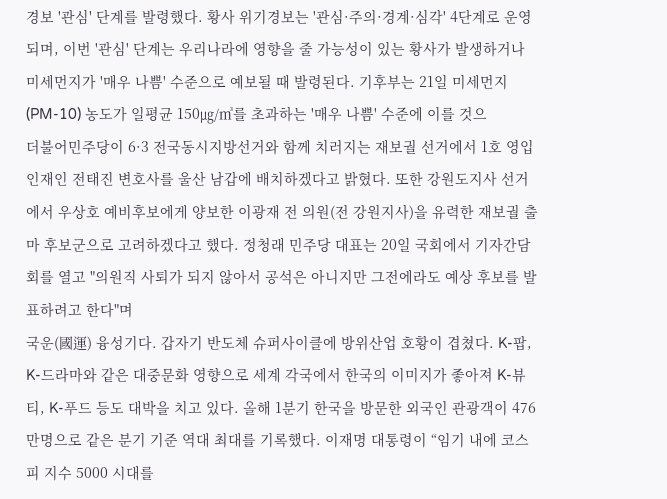경보 '관심' 단계를 발령했다. 황사 위기경보는 '관심·주의·경계·심각' 4단계로 운영되며, 이번 '관심' 단계는 우리나라에 영향을 줄 가능성이 있는 황사가 발생하거나 미세먼지가 '매우 나쁨' 수준으로 예보될 때 발령된다. 기후부는 21일 미세먼지(PM-10) 농도가 일평균 150㎍/㎥를 초과하는 '매우 나쁨' 수준에 이를 것으
더불어민주당이 6·3 전국동시지방선거와 함께 치러지는 재보궐 선거에서 1호 영입인재인 전태진 변호사를 울산 남갑에 배치하겠다고 밝혔다. 또한 강원도지사 선거에서 우상호 예비후보에게 양보한 이광재 전 의원(전 강원지사)을 유력한 재보궐 출마 후보군으로 고려하겠다고 했다. 정청래 민주당 대표는 20일 국회에서 기자간담회를 열고 "의원직 사퇴가 되지 않아서 공석은 아니지만 그전에라도 예상 후보를 발표하려고 한다"며
국운(國運) 융성기다. 갑자기 반도체 슈퍼사이클에 방위산업 호황이 겹쳤다. K-팝, K-드라마와 같은 대중문화 영향으로 세계 각국에서 한국의 이미지가 좋아져 K-뷰티, K-푸드 등도 대박을 치고 있다. 올해 1분기 한국을 방문한 외국인 관광객이 476만명으로 같은 분기 기준 역대 최대를 기록했다. 이재명 대통령이 “임기 내에 코스피 지수 5000 시대를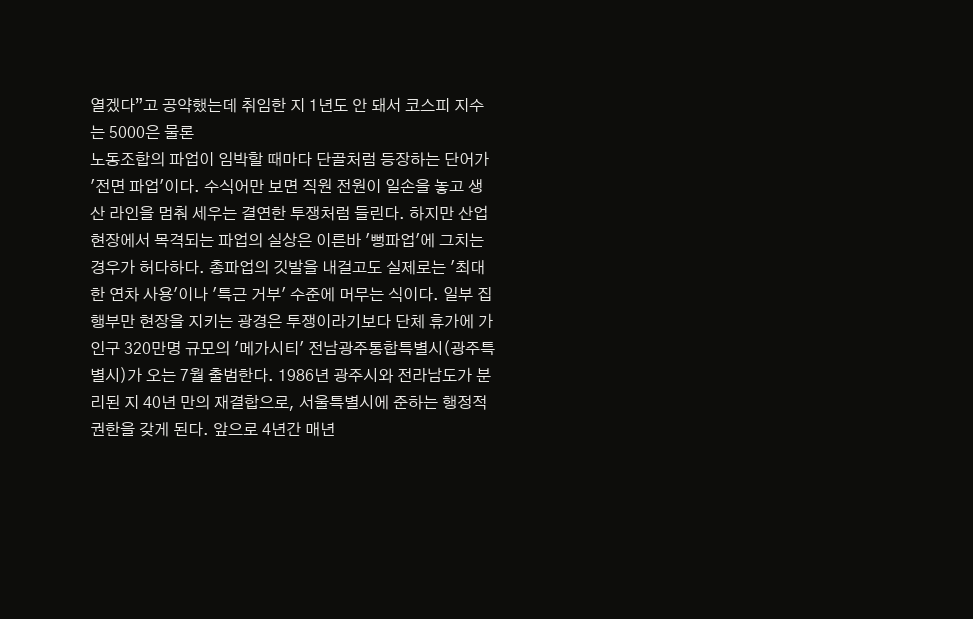열겠다”고 공약했는데 취임한 지 1년도 안 돼서 코스피 지수는 5000은 물론
노동조합의 파업이 임박할 때마다 단골처럼 등장하는 단어가 '전면 파업'이다. 수식어만 보면 직원 전원이 일손을 놓고 생산 라인을 멈춰 세우는 결연한 투쟁처럼 들린다. 하지만 산업 현장에서 목격되는 파업의 실상은 이른바 '뻥파업'에 그치는 경우가 허다하다. 총파업의 깃발을 내걸고도 실제로는 '최대한 연차 사용'이나 '특근 거부' 수준에 머무는 식이다. 일부 집행부만 현장을 지키는 광경은 투쟁이라기보다 단체 휴가에 가
인구 320만명 규모의 '메가시티' 전남광주통합특별시(광주특별시)가 오는 7월 출범한다. 1986년 광주시와 전라남도가 분리된 지 40년 만의 재결합으로, 서울특별시에 준하는 행정적 권한을 갖게 된다. 앞으로 4년간 매년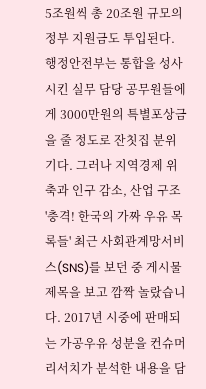5조원씩 총 20조원 규모의 정부 지원금도 투입된다. 행정안전부는 통합을 성사시킨 실무 담당 공무원들에게 3000만원의 특별포상금을 줄 정도로 잔칫집 분위기다. 그러나 지역경제 위축과 인구 감소, 산업 구조
'충격! 한국의 가짜 우유 목록들' 최근 사회관계망서비스(SNS)를 보던 중 게시물 제목을 보고 깜짝 놀랐습니다. 2017년 시중에 판매되는 가공우유 성분을 컨슈머리서치가 분석한 내용을 담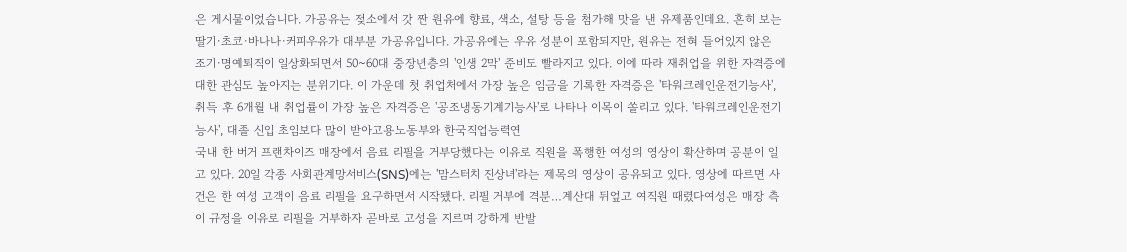은 게시물이었습니다. 가공유는 젖소에서 갓 짠 원유에 향료, 색소, 설탕 등을 첨가해 맛을 낸 유제품인데요. 흔히 보는 딸기·초코·바나나·커피우유가 대부분 가공유입니다. 가공유에는 우유 성분이 포함되지만, 원유는 전혀 들어있지 않은
조기·명예퇴직이 일상화되면서 50~60대 중장년층의 '인생 2막' 준비도 빨라지고 있다. 이에 따라 재취업을 위한 자격증에 대한 관심도 높아지는 분위기다. 이 가운데 첫 취업처에서 가장 높은 임금을 기록한 자격증은 '타워크레인운전기능사', 취득 후 6개월 내 취업률이 가장 높은 자격증은 '공조냉동기계기능사'로 나타나 이목이 쏠리고 있다. '타워크레인운전기능사', 대졸 신입 초임보다 많이 받아고용노동부와 한국직업능력연
국내 한 버거 프랜차이즈 매장에서 음료 리필을 거부당했다는 이유로 직원을 폭행한 여성의 영상이 확산하며 공분이 일고 있다. 20일 각종 사회관계망서비스(SNS)에는 '맘스터치 진상녀'라는 제목의 영상이 공유되고 있다. 영상에 따르면 사건은 한 여성 고객이 음료 리필을 요구하면서 시작됐다. 리필 거부에 격분…계산대 뒤엎고 여직원 때렸다여성은 매장 측이 규정을 이유로 리필을 거부하자 곧바로 고성을 지르며 강하게 반발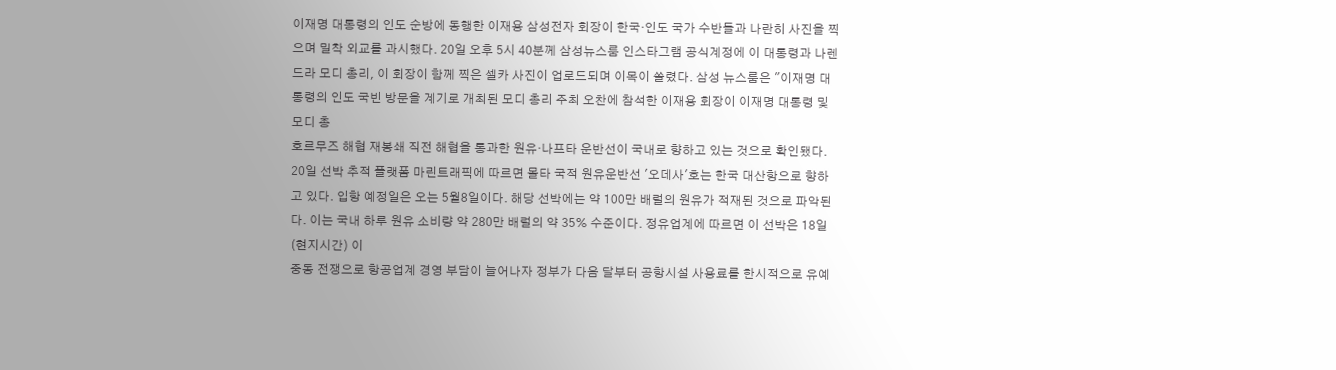이재명 대통령의 인도 순방에 동행한 이재용 삼성전자 회장이 한국·인도 국가 수반들과 나란히 사진을 찍으며 밀착 외교를 과시했다. 20일 오후 5시 40분께 삼성뉴스룸 인스타그램 공식계정에 이 대통령과 나렌드라 모디 총리, 이 회장이 함께 찍은 셀카 사진이 업로드되며 이목이 쏠렸다. 삼성 뉴스룸은 "이재명 대통령의 인도 국빈 방문을 계기로 개최된 모디 총리 주최 오찬에 참석한 이재용 회장이 이재명 대통령 및 모디 총
호르무즈 해협 재봉쇄 직전 해협을 통과한 원유·나프타 운반선이 국내로 향하고 있는 것으로 확인됐다. 20일 선박 추적 플랫폼 마린트래픽에 따르면 몰타 국적 원유운반선 '오데사'호는 한국 대산항으로 향하고 있다. 입항 예정일은 오는 5월8일이다. 해당 선박에는 약 100만 배럴의 원유가 적재된 것으로 파악된다. 이는 국내 하루 원유 소비량 약 280만 배럴의 약 35% 수준이다. 정유업계에 따르면 이 선박은 18일(현지시간) 이
중동 전쟁으로 항공업계 경영 부담이 늘어나자 정부가 다음 달부터 공항시설 사용료를 한시적으로 유예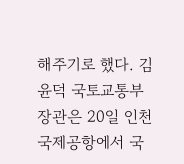해주기로 했다. 김윤덕 국토교통부 장관은 20일 인천국제공항에서 국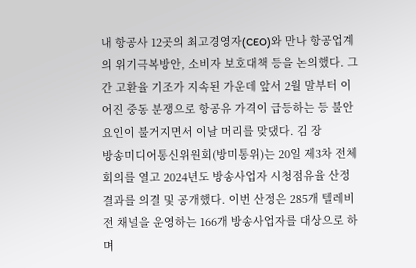내 항공사 12곳의 최고경영자(CEO)와 만나 항공업계의 위기극복방안, 소비자 보호대책 등을 논의했다. 그간 고환율 기조가 지속된 가운데 앞서 2월 말부터 이어진 중동 분쟁으로 항공유 가격이 급등하는 등 불안 요인이 불거지면서 이날 머리를 맞댔다. 김 장
방송미디어통신위원회(방미통위)는 20일 제3차 전체회의를 열고 2024년도 방송사업자 시청점유율 산정 결과를 의결 및 공개했다. 이번 산정은 285개 텔레비전 채널을 운영하는 166개 방송사업자를 대상으로 하며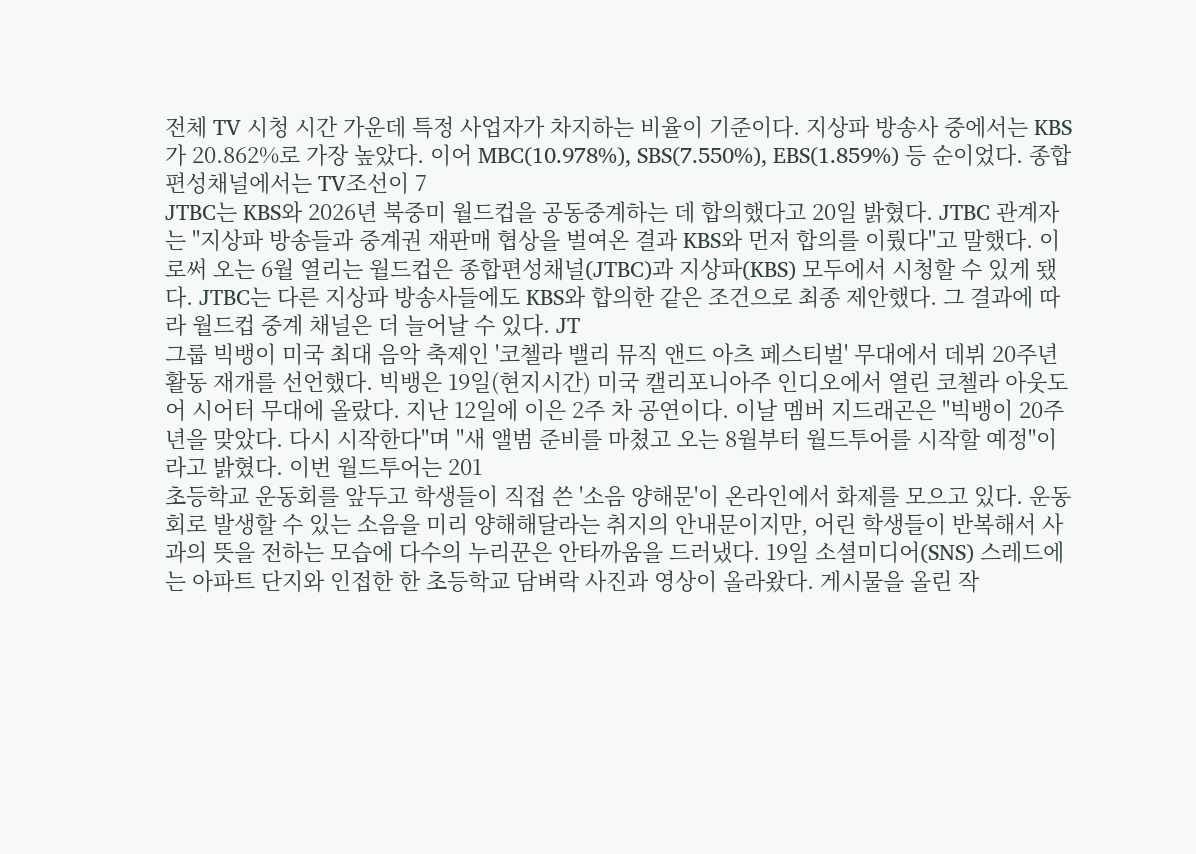전체 TV 시청 시간 가운데 특정 사업자가 차지하는 비율이 기준이다. 지상파 방송사 중에서는 KBS가 20.862%로 가장 높았다. 이어 MBC(10.978%), SBS(7.550%), EBS(1.859%) 등 순이었다. 종합편성채널에서는 TV조선이 7
JTBC는 KBS와 2026년 북중미 월드컵을 공동중계하는 데 합의했다고 20일 밝혔다. JTBC 관계자는 "지상파 방송들과 중계권 재판매 협상을 벌여온 결과 KBS와 먼저 합의를 이뤘다"고 말했다. 이로써 오는 6월 열리는 월드컵은 종합편성채널(JTBC)과 지상파(KBS) 모두에서 시청할 수 있게 됐다. JTBC는 다른 지상파 방송사들에도 KBS와 합의한 같은 조건으로 최종 제안했다. 그 결과에 따라 월드컵 중계 채널은 더 늘어날 수 있다. JT
그룹 빅뱅이 미국 최대 음악 축제인 '코첼라 밸리 뮤직 앤드 아츠 페스티벌' 무대에서 데뷔 20주년 활동 재개를 선언했다. 빅뱅은 19일(현지시간) 미국 캘리포니아주 인디오에서 열린 코첼라 아웃도어 시어터 무대에 올랐다. 지난 12일에 이은 2주 차 공연이다. 이날 멤버 지드래곤은 "빅뱅이 20주년을 맞았다. 다시 시작한다"며 "새 앨범 준비를 마쳤고 오는 8월부터 월드투어를 시작할 예정"이라고 밝혔다. 이번 월드투어는 201
초등학교 운동회를 앞두고 학생들이 직접 쓴 '소음 양해문'이 온라인에서 화제를 모으고 있다. 운동회로 발생할 수 있는 소음을 미리 양해해달라는 취지의 안내문이지만, 어린 학생들이 반복해서 사과의 뜻을 전하는 모습에 다수의 누리꾼은 안타까움을 드러냈다. 19일 소셜미디어(SNS) 스레드에는 아파트 단지와 인접한 한 초등학교 담벼락 사진과 영상이 올라왔다. 게시물을 올린 작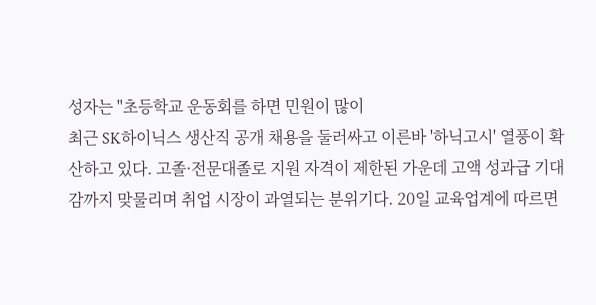성자는 "초등학교 운동회를 하면 민원이 많이
최근 SK하이닉스 생산직 공개 채용을 둘러싸고 이른바 '하닉고시' 열풍이 확산하고 있다. 고졸·전문대졸로 지원 자격이 제한된 가운데 고액 성과급 기대감까지 맞물리며 취업 시장이 과열되는 분위기다. 20일 교육업계에 따르면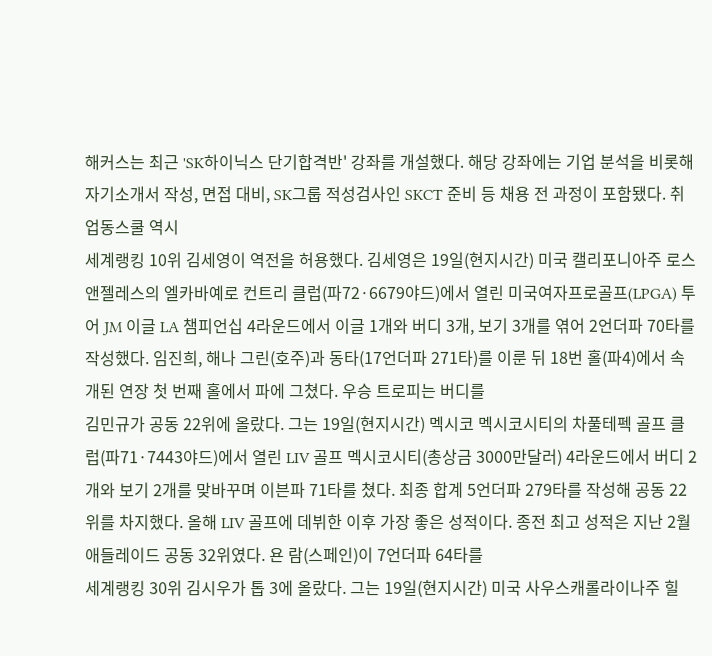해커스는 최근 'SK하이닉스 단기합격반' 강좌를 개설했다. 해당 강좌에는 기업 분석을 비롯해 자기소개서 작성, 면접 대비, SK그룹 적성검사인 SKCT 준비 등 채용 전 과정이 포함됐다. 취업동스쿨 역시
세계랭킹 10위 김세영이 역전을 허용했다. 김세영은 19일(현지시간) 미국 캘리포니아주 로스앤젤레스의 엘카바예로 컨트리 클럽(파72·6679야드)에서 열린 미국여자프로골프(LPGA) 투어 JM 이글 LA 챔피언십 4라운드에서 이글 1개와 버디 3개, 보기 3개를 엮어 2언더파 70타를 작성했다. 임진희, 해나 그린(호주)과 동타(17언더파 271타)를 이룬 뒤 18번 홀(파4)에서 속개된 연장 첫 번째 홀에서 파에 그쳤다. 우승 트로피는 버디를
김민규가 공동 22위에 올랐다. 그는 19일(현지시간) 멕시코 멕시코시티의 차풀테펙 골프 클럽(파71·7443야드)에서 열린 LIV 골프 멕시코시티(총상금 3000만달러) 4라운드에서 버디 2개와 보기 2개를 맞바꾸며 이븐파 71타를 쳤다. 최종 합계 5언더파 279타를 작성해 공동 22위를 차지했다. 올해 LIV 골프에 데뷔한 이후 가장 좋은 성적이다. 종전 최고 성적은 지난 2월 애들레이드 공동 32위였다. 욘 람(스페인)이 7언더파 64타를
세계랭킹 30위 김시우가 톱 3에 올랐다. 그는 19일(현지시간) 미국 사우스캐롤라이나주 힐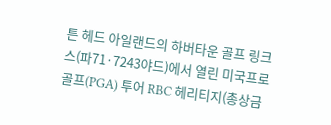튼 헤드 아일랜드의 하버타운 골프 링크스(파71·7243야드)에서 열린 미국프로골프(PGA) 투어 RBC 헤리티지(총상금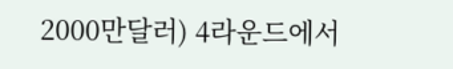2000만달러) 4라운드에서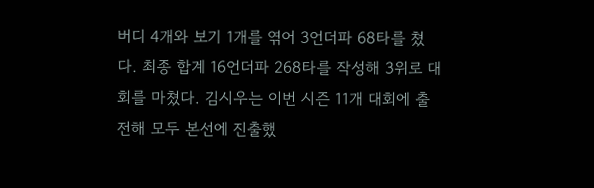버디 4개와 보기 1개를 엮어 3언더파 68타를 쳤다. 최종 합계 16언더파 268타를 작성해 3위로 대회를 마쳤다. 김시우는 이번 시즌 11개 대회에 출전해 모두 본선에 진출했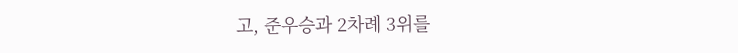고, 준우승과 2차례 3위를